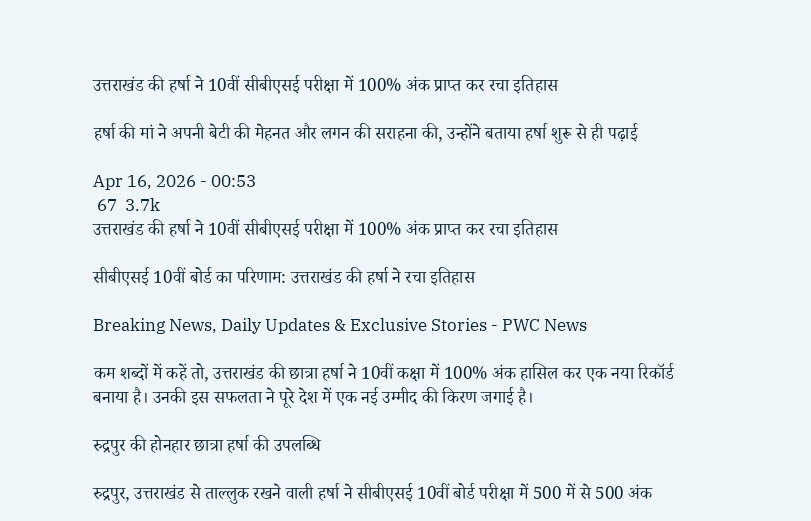उत्तराखंड की हर्षा ने 10वीं सीबीएसई परीक्षा में 100% अंक प्राप्त कर रचा इतिहास

हर्षा की मां ने अपनी बेटी की मेहनत और लगन की सराहना की, उन्होंने बताया हर्षा शुरू से ही पढ़ाई

Apr 16, 2026 - 00:53
 67  3.7k
उत्तराखंड की हर्षा ने 10वीं सीबीएसई परीक्षा में 100% अंक प्राप्त कर रचा इतिहास

सीबीएसई 10वीं बोर्ड का परिणाम: उत्तराखंड की हर्षा ने रचा इतिहास

Breaking News, Daily Updates & Exclusive Stories - PWC News

कम शब्दों में कहें तो, उत्तराखंड की छात्रा हर्षा ने 10वीं कक्षा में 100% अंक हासिल कर एक नया रिकॉर्ड बनाया है। उनकी इस सफलता ने पूरे देश में एक नई उम्मीद की किरण जगाई है।

रुद्रपुर की होनहार छात्रा हर्षा की उपलब्धि

रुद्रपुर, उत्तराखंड से ताल्लुक रखने वाली हर्षा ने सीबीएसई 10वीं बोर्ड परीक्षा में 500 में से 500 अंक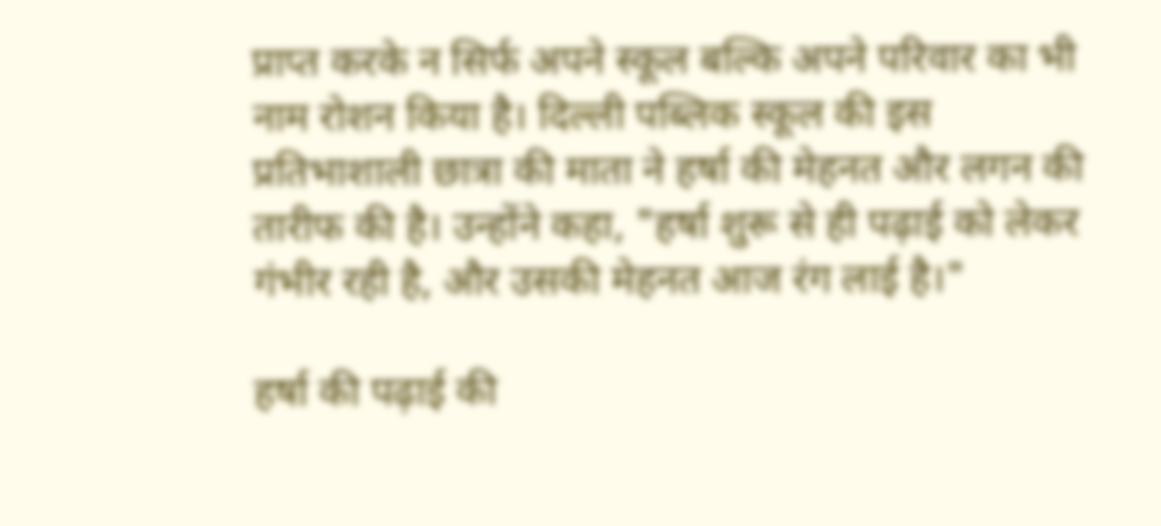प्राप्त करके न सिर्फ अपने स्कूल बल्कि अपने परिवार का भी नाम रोशन किया है। दिल्ली पब्लिक स्कूल की इस प्रतिभाशाली छात्रा की माता ने हर्षा की मेहनत और लगन की तारीफ की है। उन्होंने कहा, "हर्षा शुरू से ही पढ़ाई को लेकर गंभीर रही है, और उसकी मेहनत आज रंग लाई है।"

हर्षा की पढ़ाई की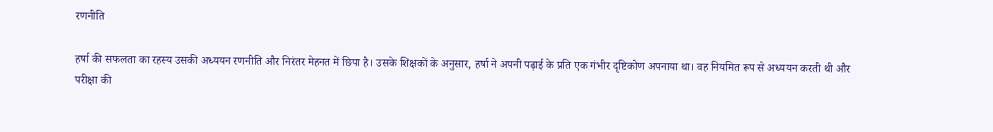रणनीति

हर्षा की सफलता का रहस्य उसकी अध्ययन रणनीति और निरंतर मेहनत में छिपा है। उसके शिक्षकों के अनुसार, हर्षा ने अपनी पढ़ाई के प्रति एक गंभीर दृष्टिकोण अपनाया था। वह नियमित रूप से अध्ययन करती थी और परीक्षा की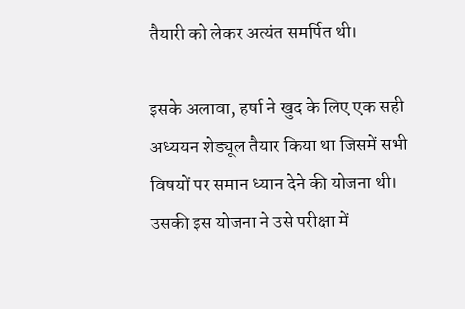तैयारी को लेकर अत्यंत समर्पित थी।

इसके अलावा, हर्षा ने खुद के लिए एक सही अध्ययन शेड्यूल तैयार किया था जिसमें सभी विषयों पर समान ध्यान देने की योजना थी। उसकी इस योजना ने उसे परीक्षा में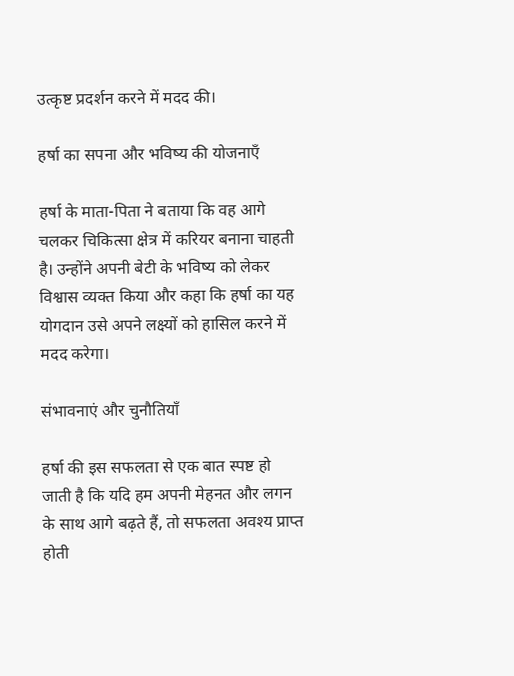उत्कृष्ट प्रदर्शन करने में मदद की।

हर्षा का सपना और भविष्य की योजनाएँ

हर्षा के माता-पिता ने बताया कि वह आगे चलकर चिकित्सा क्षेत्र में करियर बनाना चाहती है। उन्होंने अपनी बेटी के भविष्य को लेकर विश्वास व्यक्त किया और कहा कि हर्षा का यह योगदान उसे अपने लक्ष्यों को हासिल करने में मदद करेगा।

संभावनाएं और चुनौतियाँ

हर्षा की इस सफलता से एक बात स्पष्ट हो जाती है कि यदि हम अपनी मेहनत और लगन के साथ आगे बढ़ते हैं, तो सफलता अवश्य प्राप्त होती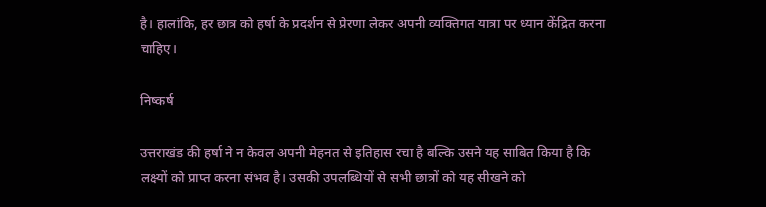है। हालांकि, हर छात्र को हर्षा के प्रदर्शन से प्रेरणा लेकर अपनी व्यक्तिगत यात्रा पर ध्यान केंद्रित करना चाहिए।

निष्कर्ष

उत्तराखंड की हर्षा ने न केवल अपनी मेहनत से इतिहास रचा है बल्कि उसने यह साबित किया है कि लक्ष्यों को प्राप्त करना संभव है। उसकी उपलब्धियों से सभी छात्रों को यह सीखने को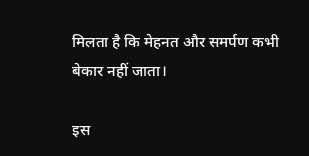मिलता है कि मेहनत और समर्पण कभी बेकार नहीं जाता।

इस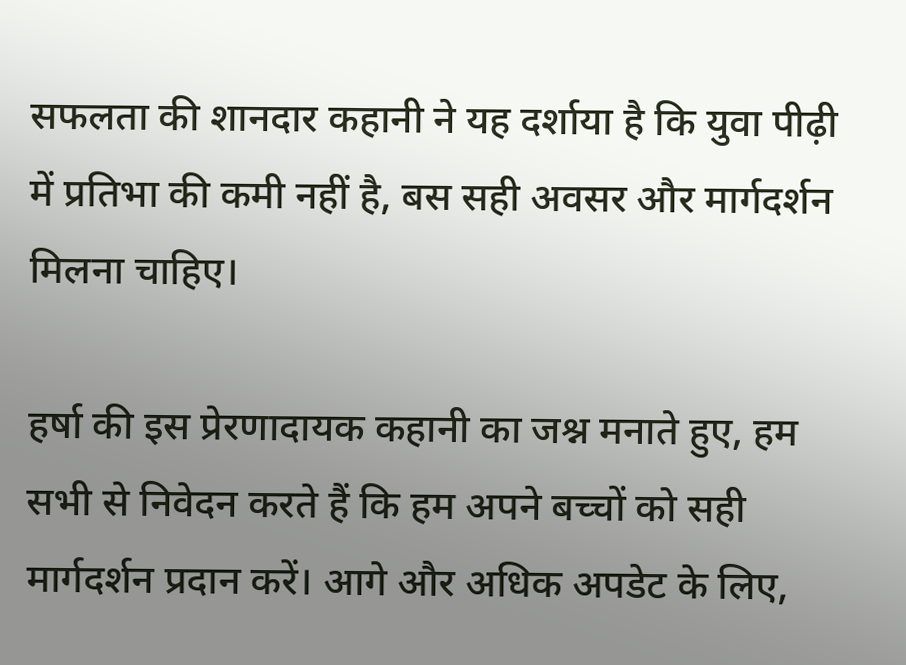सफलता की शानदार कहानी ने यह दर्शाया है कि युवा पीढ़ी में प्रतिभा की कमी नहीं है, बस सही अवसर और मार्गदर्शन मिलना चाहिए।

हर्षा की इस प्रेरणादायक कहानी का जश्न मनाते हुए, हम सभी से निवेदन करते हैं कि हम अपने बच्चों को सही मार्गदर्शन प्रदान करें। आगे और अधिक अपडेट के लिए,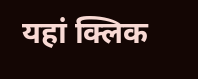यहां क्लिक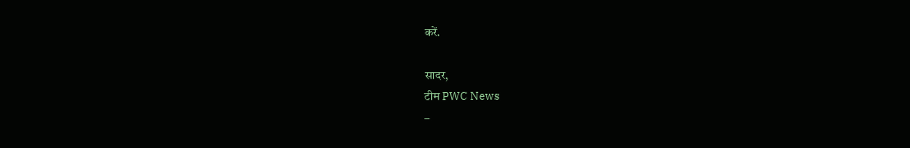करें.

सादर,
टीम PWC News
–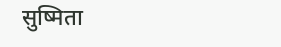सुष्मिता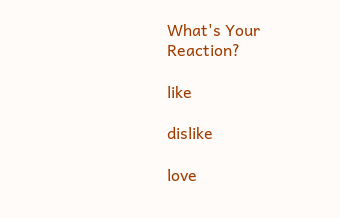What's Your Reaction?

like

dislike

love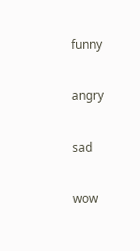funny

angry

sad

wow